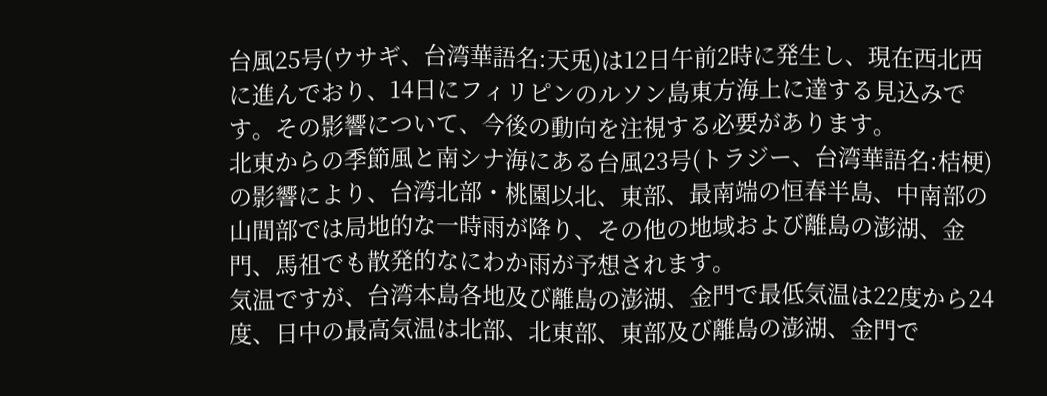台風25号(ウサギ、台湾華語名:天兎)は12日午前2時に発生し、現在西北西に進んでおり、14日にフィリピンのルソン島東方海上に達する見込みです。その影響について、今後の動向を注視する必要があります。
北東からの季節風と南シナ海にある台風23号(トラジー、台湾華語名:桔梗)の影響により、台湾北部・桃園以北、東部、最南端の恒春半島、中南部の山間部では局地的な一時雨が降り、その他の地域および離島の澎湖、金門、馬祖でも散発的なにわか雨が予想されます。
気温ですが、台湾本島各地及び離島の澎湖、金門で最低気温は22度から24度、日中の最高気温は北部、北東部、東部及び離島の澎湖、金門で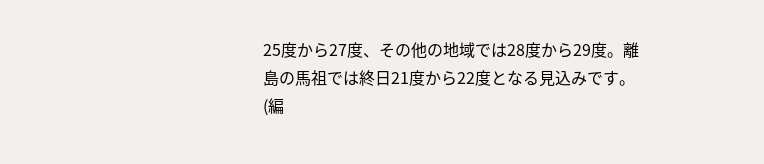25度から27度、その他の地域では28度から29度。離島の馬祖では終日21度から22度となる見込みです。
(編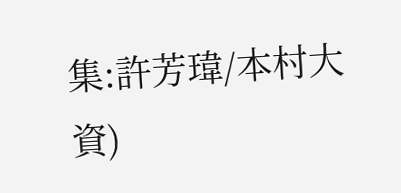集:許芳瑋/本村大資)